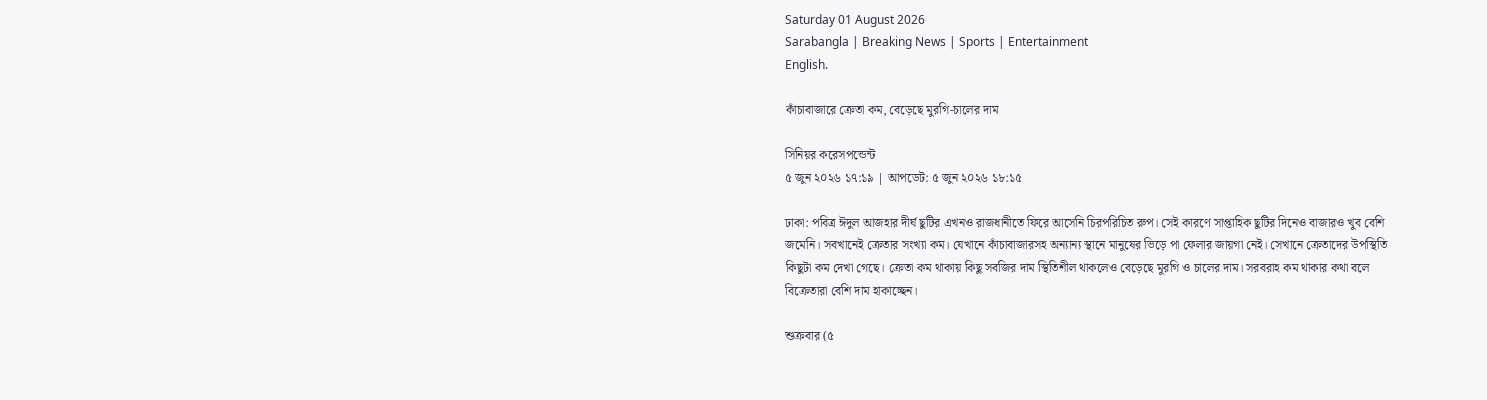Saturday 01 August 2026
Sarabangla | Breaking News | Sports | Entertainment
English.

কাঁচাবাজারে ক্রেতা কম, বেড়েছে মুরগি-চালের দাম

সিনিয়র করেসপন্ডেন্ট
৫ জুন ২০২৬ ১৭:১৯ | আপডেট: ৫ জুন ২০২৬ ১৮:১৫

ঢাকা: পবিত্র ঈদুল আজহার দীর্ঘ ছুটির এখনও রাজধানীতে ফিরে আসেনি চিরপরিচিত রুপ। সেই কারণে সাপ্তাহিক ছুটির দিনেও বাজারও খুব বেশি জমেনি। সবখানেই ক্রেতার সংখ্যা কম। যেখানে কাঁচাবাজারসহ অন্যান্য স্থানে মানুষের ভিড়ে পা ফেলার জায়গা নেই। সেখানে ক্রেতাদের উপস্থিতি কিছুটা কম দেখা গেছে। ক্রেতা কম থাকায় কিছু সবজির দাম স্থিতিশীল থাকলেও বেড়েছে মুরগি ও চালের দাম। সরবরাহ কম থাকার কথা বলে বিক্রেতারা বেশি দাম হাকাচ্ছেন।

শুক্রবার (৫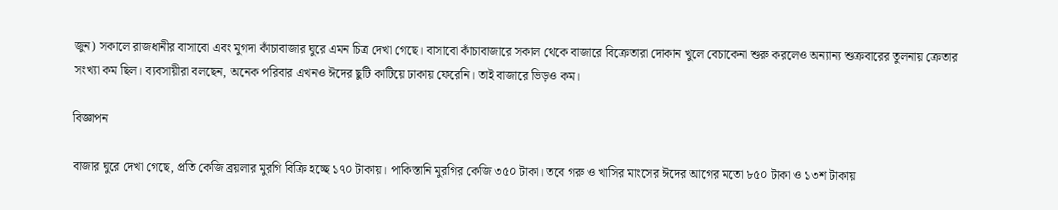জুন) সকালে রাজধানীর বাসাবো এবং মুগদা কাঁচাবাজার ঘুরে এমন চিত্র দেখা গেছে। বাসাবো কাঁচাবাজারে সকাল থেকে বাজারে বিক্রেতারা দোকান খুলে বেচাকেনা শুরু করলেও অন্যান্য শুক্রবারের তুলনায় ক্রেতার সংখ্যা কম ছিল। ব্যবসায়ীরা বলছেন, অনেক পরিবার এখনও ঈদের ছুটি কাটিয়ে ঢাকায় ফেরেনি। তাই বাজারে ভিড়ও কম।

বিজ্ঞাপন

বাজার ঘুরে দেখা গেছে, প্রতি কেজি ব্রয়লার মুরগি বিক্রি হচ্ছে ১৭০ টাকায়। পাকিস্তানি মুরগির কেজি ৩৫০ টাকা। তবে গরু ও খাসির মাংসের ঈদের আগের মতো ৮৫০ টাকা ও ১৩শ টাকায়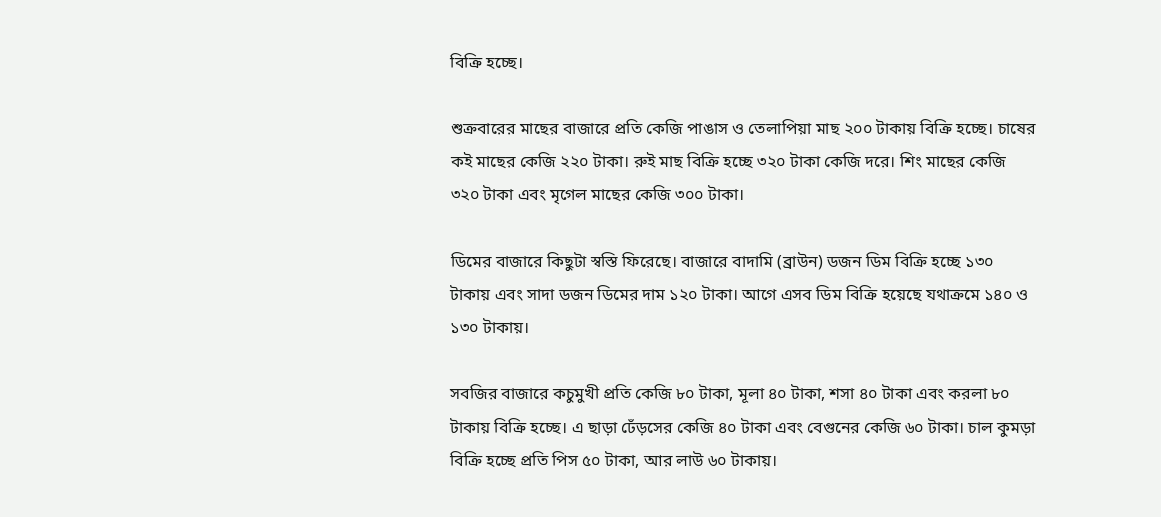বিক্রি হচ্ছে।

শুক্রবারের মাছের বাজারে প্রতি কেজি পাঙাস ও তেলাপিয়া মাছ ২০০ টাকায় বিক্রি হচ্ছে। চাষের কই মাছের কেজি ২২০ টাকা। রুই মাছ বিক্রি হচ্ছে ৩২০ টাকা কেজি দরে। শিং মাছের কেজি ৩২০ টাকা এবং মৃগেল মাছের কেজি ৩০০ টাকা।

ডিমের বাজারে কিছুটা স্বস্তি ফিরেছে। বাজারে বাদামি (ব্রাউন) ডজন ডিম বিক্রি হচ্ছে ১৩০ টাকায় এবং সাদা ডজন ডিমের দাম ১২০ টাকা। আগে এসব ডিম বিক্রি হয়েছে যথাক্রমে ১৪০ ও ১৩০ টাকায়।

সবজির বাজারে কচুমুখী প্রতি কেজি ৮০ টাকা, মূলা ৪০ টাকা, শসা ৪০ টাকা এবং করলা ৮০ টাকায় বিক্রি হচ্ছে। এ ছাড়া ঢেঁড়সের কেজি ৪০ টাকা এবং বেগুনের কেজি ৬০ টাকা। চাল কুমড়া বিক্রি হচ্ছে প্রতি পিস ৫০ টাকা, আর লাউ ৬০ টাকায়।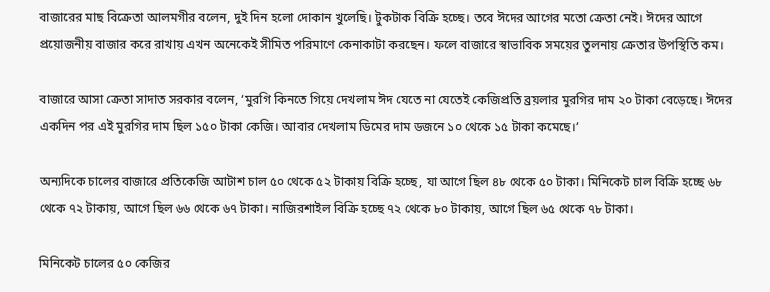বাজারের মাছ বিক্রেতা আলমগীর বলেন, দুই দিন হলো দোকান খুলেছি। টুকটাক বিক্রি হচ্ছে। তবে ঈদের আগের মতো ক্রেতা নেই। ঈদের আগে প্রয়োজনীয় বাজার করে রাখায় এখন অনেকেই সীমিত পরিমাণে কেনাকাটা করছেন। ফলে বাজারে স্বাভাবিক সময়ের তুলনায় ক্রেতার উপস্থিতি কম।

বাজারে আসা ক্রেতা সাদাত সরকার বলেন, ‘মুরগি কিনতে গিয়ে দেখলাম ঈদ যেতে না যেতেই কেজিপ্রতি ব্রয়লার মুরগির দাম ২০ টাকা বেড়েছে। ঈদের একদিন পর এই মুরগির দাম ছিল ১৫০ টাকা কেজি। আবার দেখলাম ডিমের দাম ডজনে ১০ থেকে ১৫ টাকা কমেছে।’

অন্যদিকে চালের বাজারে প্রতিকেজি আটাশ চাল ৫০ থেকে ৫২ টাকায় বিক্রি হচ্ছে, যা আগে ছিল ৪৮ থেকে ৫০ টাকা। মিনিকেট চাল বিক্রি হচ্ছে ৬৮ থেকে ৭২ টাকায়, আগে ছিল ৬৬ থেকে ৬৭ টাকা। নাজিরশাইল বিক্রি হচ্ছে ৭২ থেকে ৮০ টাকায়, আগে ছিল ৬৫ থেকে ৭৮ টাকা।

মিনিকেট চালের ৫০ কেজির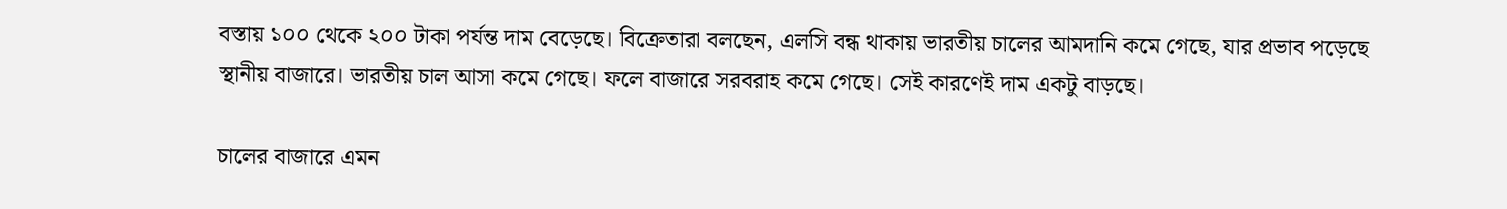বস্তায় ১০০ থেকে ২০০ টাকা পর্যন্ত দাম বেড়েছে। বিক্রেতারা বলছেন, এলসি বন্ধ থাকায় ভারতীয় চালের আমদানি কমে গেছে, যার প্রভাব পড়েছে স্থানীয় বাজারে। ভারতীয় চাল আসা কমে গেছে। ফলে বাজারে সরবরাহ কমে গেছে। সেই কারণেই দাম একটু বাড়ছে।

চালের বাজারে এমন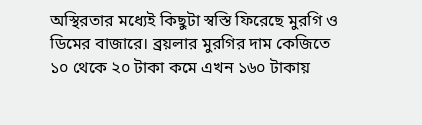অস্থিরতার মধ্যেই কিছুটা স্বস্তি ফিরেছে মুরগি ও ডিমের বাজারে। ব্রয়লার মুরগির দাম কেজিতে ১০ থেকে ২০ টাকা কমে এখন ১৬০ টাকায়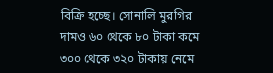বিক্রি হচ্ছে। সোনালি মুরগির দামও ৬০ থেকে ৮০ টাকা কমে ৩০০ থেকে ৩২০ টাকায় নেমে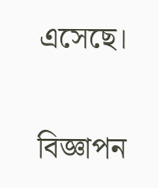এসেছে।

বিজ্ঞাপন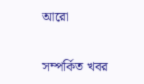আরো

সম্পর্কিত খবর